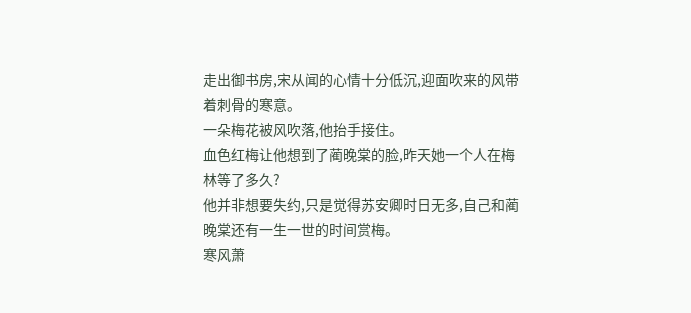走出御书房,宋从闻的心情十分低沉,迎面吹来的风带着刺骨的寒意。
一朵梅花被风吹落,他抬手接住。
血色红梅让他想到了蔺晚棠的脸,昨天她一个人在梅林等了多久?
他并非想要失约,只是觉得苏安卿时日无多,自己和蔺晚棠还有一生一世的时间赏梅。
寒风萧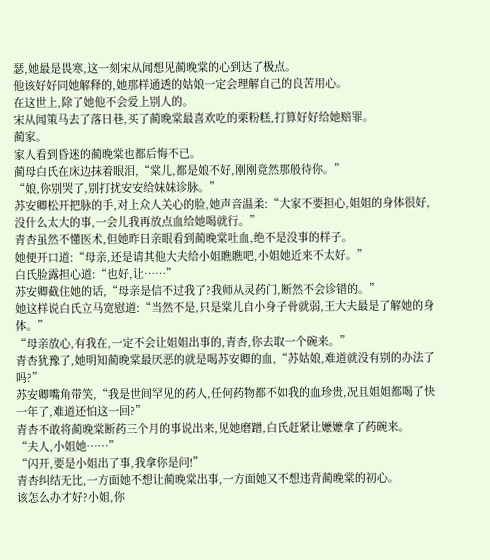瑟,她最是畏寒,这一刻宋从闻想见蔺晚棠的心到达了极点。
他该好好同她解释的,她那样通透的姑娘一定会理解自己的良苦用心。
在这世上,除了她他不会爱上别人的。
宋从闻策马去了落日巷,买了蔺晚棠最喜欢吃的栗粉糕,打算好好给她赔罪。
蔺家。
家人看到昏迷的蔺晚棠也都后悔不已。
蔺母白氏在床边抹着眼泪,“棠儿,都是娘不好,刚刚竟然那般待你。”
“娘,你别哭了,别打扰安安给妹妹诊脉。”
苏安卿松开把脉的手,对上众人关心的脸,她声音温柔:“大家不要担心,姐姐的身体很好,没什么太大的事,一会儿我再放点血给她喝就行。”
青杏虽然不懂医术,但她昨日亲眼看到蔺晚棠吐血,绝不是没事的样子。
她便开口道:“母亲,还是请其他大夫给小姐瞧瞧吧,小姐她近来不太好。”
白氏脸露担心道:“也好,让……”
苏安卿截住她的话,“母亲是信不过我了?我师从灵药门,断然不会诊错的。”
她这样说白氏立马宽慰道:“当然不是,只是棠儿自小身子骨就弱,王大夫最是了解她的身体。”
“母亲放心,有我在,一定不会让姐姐出事的,青杏,你去取一个碗来。”
青杏犹豫了,她明知蔺晚棠最厌恶的就是喝苏安卿的血,“苏姑娘,难道就没有别的办法了吗?”
苏安卿嘴角带笑,“我是世间罕见的药人,任何药物都不如我的血珍贵,况且姐姐都喝了快一年了,难道还怕这一回?”
青杏不敢将蔺晚棠断药三个月的事说出来,见她磨蹭,白氏赶紧让嬷嬷拿了药碗来。
“夫人,小姐她……”
“闪开,要是小姐出了事,我拿你是问!”
青杏纠结无比,一方面她不想让蔺晚棠出事,一方面她又不想违背蔺晚棠的初心。
该怎么办才好?小姐,你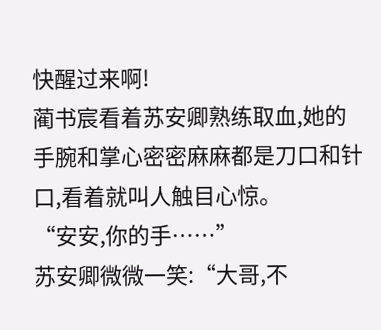快醒过来啊!
蔺书宸看着苏安卿熟练取血,她的手腕和掌心密密麻麻都是刀口和针口,看着就叫人触目心惊。
“安安,你的手……”
苏安卿微微一笑:“大哥,不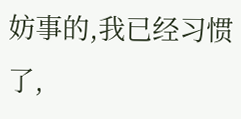妨事的,我已经习惯了,